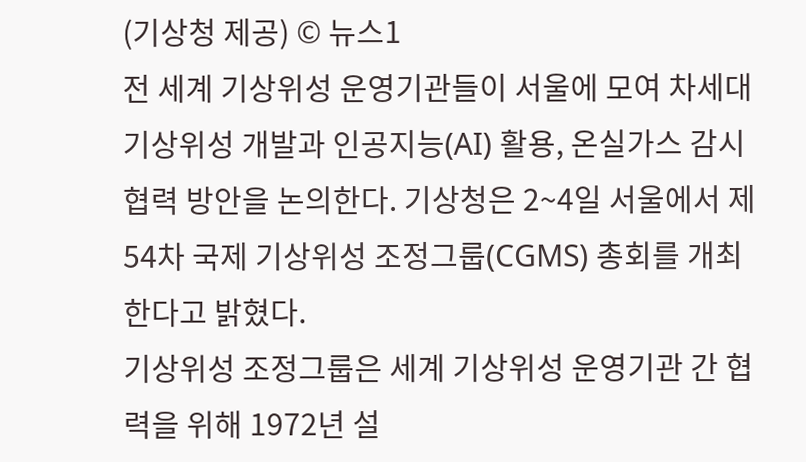(기상청 제공) © 뉴스1
전 세계 기상위성 운영기관들이 서울에 모여 차세대 기상위성 개발과 인공지능(AI) 활용, 온실가스 감시 협력 방안을 논의한다. 기상청은 2~4일 서울에서 제54차 국제 기상위성 조정그룹(CGMS) 총회를 개최한다고 밝혔다.
기상위성 조정그룹은 세계 기상위성 운영기관 간 협력을 위해 1972년 설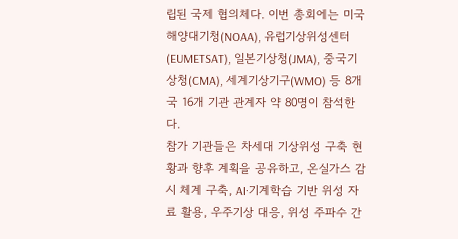립된 국제 협의체다. 이번 총회에는 미국 해양대기청(NOAA), 유럽기상위성센터(EUMETSAT), 일본기상청(JMA), 중국기상청(CMA), 세계기상기구(WMO) 등 8개국 16개 기관 관계자 약 80명이 참석한다.
참가 기관들은 차세대 기상위성 구축 현황과 향후 계획을 공유하고, 온실가스 감시 체계 구축, AI·기계학습 기반 위성 자료 활용, 우주기상 대응, 위성 주파수 간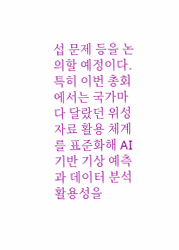섭 문제 등을 논의할 예정이다.
특히 이번 총회에서는 국가마다 달랐던 위성 자료 활용 체계를 표준화해 AI 기반 기상 예측과 데이터 분석 활용성을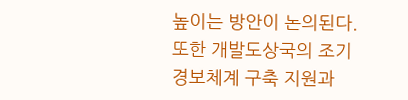높이는 방안이 논의된다. 또한 개발도상국의 조기경보체계 구축 지원과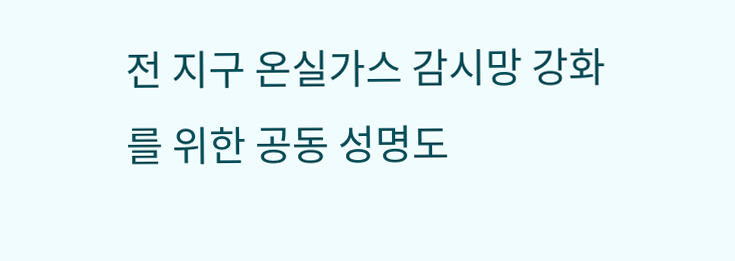전 지구 온실가스 감시망 강화를 위한 공동 성명도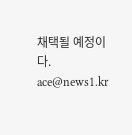채택될 예정이다.
ace@news1.kr